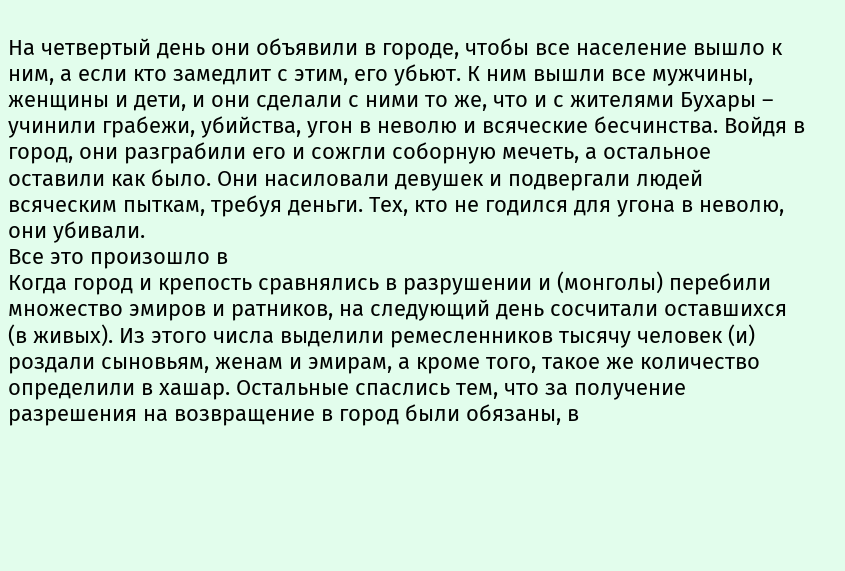На четвертый день они объявили в городе, чтобы все население вышло к ним, а если кто замедлит с этим, его убьют. К ним вышли все мужчины, женщины и дети, и они сделали с ними то же, что и с жителями Бухары – учинили грабежи, убийства, угон в неволю и всяческие бесчинства. Войдя в город, они разграбили его и сожгли соборную мечеть, а остальное оставили как было. Они насиловали девушек и подвергали людей всяческим пыткам, требуя деньги. Тех, кто не годился для угона в неволю, они убивали.
Все это произошло в
Когда город и крепость сравнялись в разрушении и (монголы) перебили множество эмиров и ратников, на следующий день сосчитали оставшихся (в живых). Из этого числа выделили ремесленников тысячу человек (и) роздали сыновьям, женам и эмирам, а кроме того, такое же количество определили в хашар. Остальные спаслись тем, что за получение разрешения на возвращение в город были обязаны, в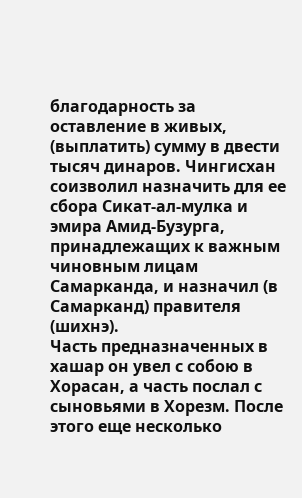благодарность за оставление в живых, (выплатить) сумму в двести тысяч динаров. Чингисхан соизволил назначить для ее сбора Сикат-ал-мулка и эмира Амид-Бузурга, принадлежащих к важным чиновным лицам Самарканда, и назначил (в Самарканд) правителя (шихнэ).
Часть предназначенных в хашар он увел с собою в Хорасан, а часть послал с сыновьями в Хорезм. После этого еще несколько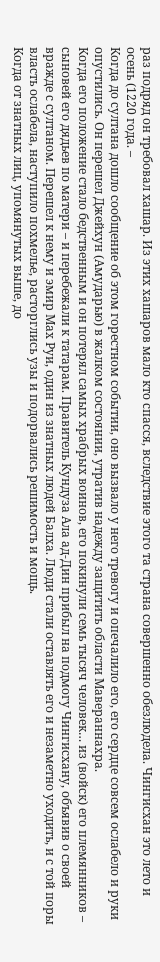раз подряд он требовал хашар. Из этих хашаров мало кто спасся, вследствие этого та страна совершенно обезлюдела. Чингисхан это лето и осень (1220 года. –
Когда до султана дошло сообщение об этом горестном событии, оно вызвало у него тревогу и опечалило его, его сердце совсем ослабело и руки опустились. Он перешел Джейхун (Амударью) в жалком состоянии, утратив надежду защитить области Мавераннахра.
Когда его положение стало бедственным и он потерял самых храбрых воинов, его покинули семь тысяч человек… из (войск) его племянников – сыновей его дядьев по матери – и перебежали к татарам. Правитель Кундуза Ала ад-Дин прибыл на подмогу Чингисхану, объявив о своей вражде с султаном. Перешел к нему и эмир Мах Руи, один из знатных людей Балха. Люди стали оставлять его и незаметно уходить, и с той поры власть ослабела, наступило похмелье, расторглись узы и подорвались решимость и мощь.
Когда от знатных лиц, упомянутых выше, до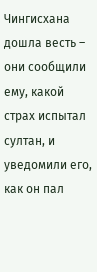Чингисхана дошла весть – они сообщили ему, какой страх испытал султан, и уведомили его, как он пал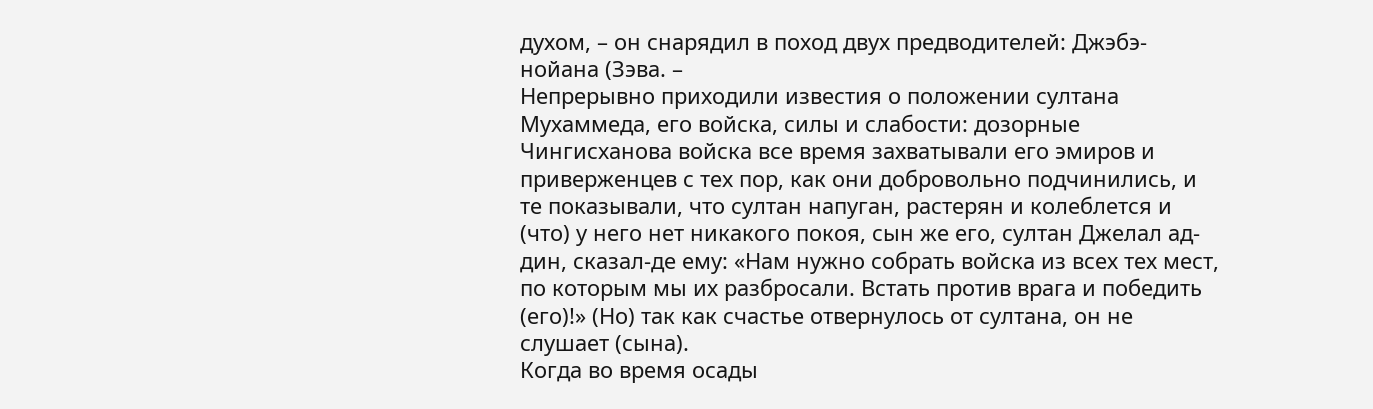духом, – он снарядил в поход двух предводителей: Джэбэ-нойана (Зэва. –
Непрерывно приходили известия о положении султана Мухаммеда, его войска, силы и слабости: дозорные Чингисханова войска все время захватывали его эмиров и приверженцев с тех пор, как они добровольно подчинились, и те показывали, что султан напуган, растерян и колеблется и (что) у него нет никакого покоя, сын же его, султан Джелал ад-дин, сказал-де ему: «Нам нужно собрать войска из всех тех мест, по которым мы их разбросали. Встать против врага и победить (его)!» (Но) так как счастье отвернулось от султана, он не слушает (сына).
Когда во время осады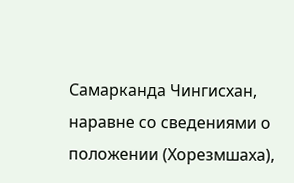Самарканда Чингисхан, наравне со сведениями о положении (Хорезмшаха),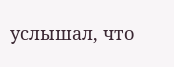услышал, что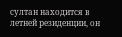султан находится в летней резиденции, он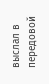выслал в передовой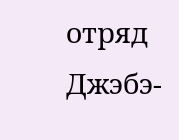отряд Джэбэ-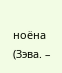ноёна (Зэва. –